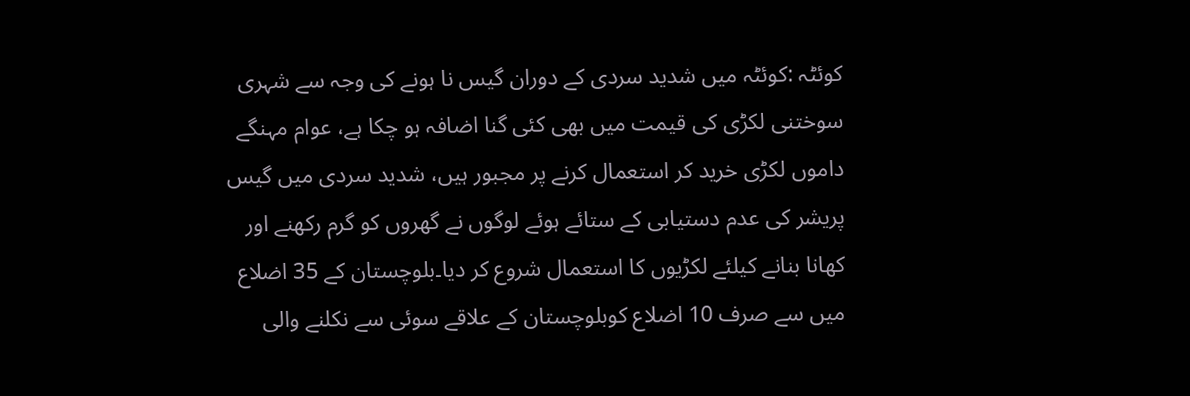کوئٹہ :کوئٹہ میں شدید سردی کے دوران گیس نا ہونے کی وجہ سے شہری سوختنی لکڑی کی قیمت میں بھی کئی گنا اضافہ ہو چکا ہے، عوام مہنگے داموں لکڑی خرید کر استعمال کرنے پر مجبور ہیں، شدید سردی میں گیس پریشر کی عدم دستیابی کے ستائے ہوئے لوگوں نے گھروں کو گرم رکھنے اور کھانا بنانے کیلئے لکڑیوں کا استعمال شروع کر دیا۔بلوچستان کے 35 اضلاع میں سے صرف 10 اضلاع کوبلوچستان کے علاقے سوئی سے نکلنے والی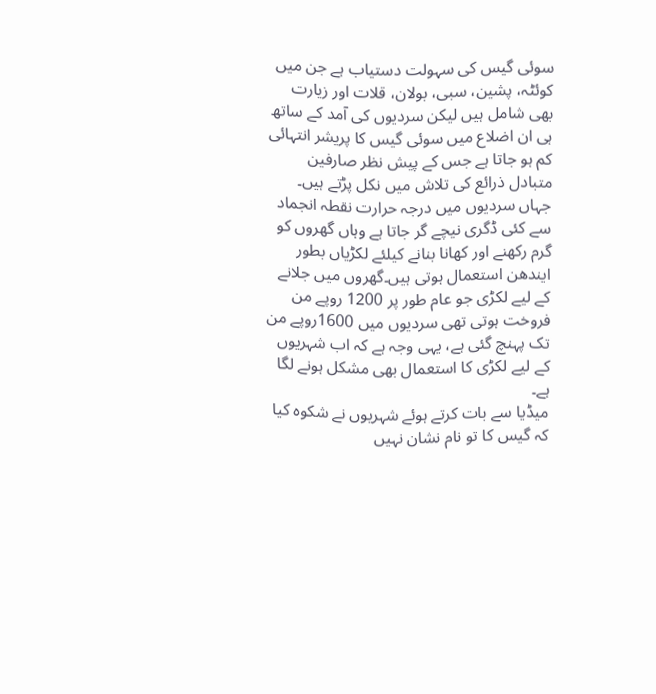سوئی گیس کی سہولت دستیاب ہے جن میں کوئٹہ، پشین، سبی، بولان، قلات اور زیارت بھی شامل ہیں لیکن سردیوں کی آمد کے ساتھ ہی ان اضلاع میں سوئی گیس کا پریشر انتہائی کم ہو جاتا ہے جس کے پیش نظر صارفین متبادل ذرائع کی تلاش میں نکل پڑتے ہیں۔
جہاں سردیوں میں درجہ حرارت نقطہ انجماد سے کئی ڈگری نیچے گر جاتا ہے وہاں گھروں کو گرم رکھنے اور کھانا بنانے کیلئے لکڑیاں بطور ایندھن استعمال ہوتی ہیں۔گھروں میں جلانے کے لیے لکڑی جو عام طور پر 1200 روپے من فروخت ہوتی تھی سردیوں میں 1600روپے من تک پہنچ گئی ہے، یہی وجہ ہے کہ اب شہریوں کے لیے لکڑی کا استعمال بھی مشکل ہونے لگا ہے۔
میڈیا سے بات کرتے ہوئے شہریوں نے شکوہ کیا کہ گیس کا تو نام نشان نہیں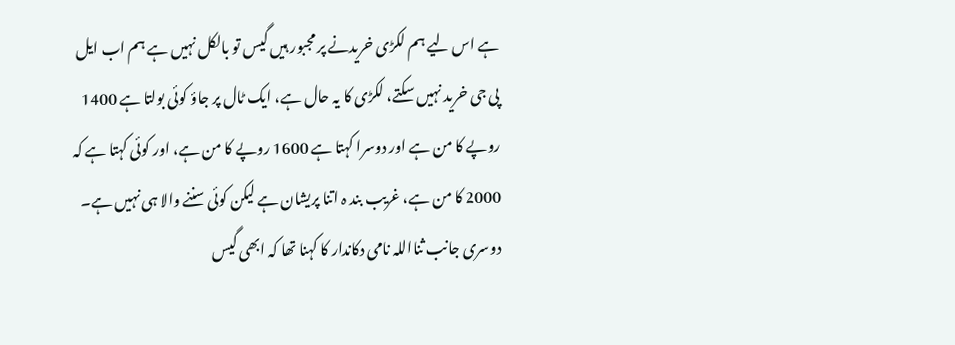ہے اس لیے ہم لکڑی خریدنے پر مجبور ہیں گیس تو بالکل نہیں ہے ہم اب ایل پی جی خرید نہیں سکتے، لکڑی کا یہ حال ہے، ایک ٹال پر جاؤ کوئی بولتا ہے 1400 روپے کا من ہے اور دوسرا کہتا ہے 1600 روپے کا من ہے، اور کوئی کہتا ہے کہ 2000 کا من ہے، غریب بند ہ اتنا پریشان ہے لیکن کوئی سننے والا ہی نہیں ہے۔
دوسری جانب ثنااللہ نامی دکاندار کا کہنا تھا کہ ابھی گیس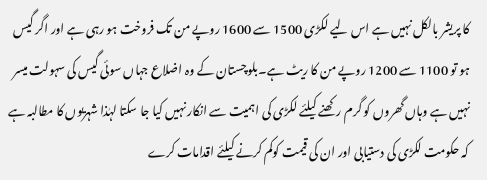کا پریشر بالکل نہیں ہے اس لیے لکڑی 1500 سے 1600 روپے من تک فروخت ہو رہی ہے اور اگر گیس ہو تو 1100 سے 1200 روپے من کا ریٹ ہے۔بلوچستان کے وہ اضلاع جہاں سوئی گیس کی سہولت میسر نہیں ہے وہاں گھروں کو گرم رکھنے کیلئے لکڑی کی اہمیت سے انکار نہیں کیا جا سکتا لہٰذا شہریوں کا مطالبہ ہے کہ حکومت لکڑی کی دستیابی اور ان کی قیمت کوکم کرنے کیلئے اقدامات کرے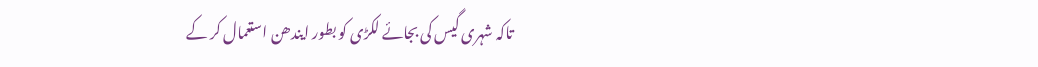تاکہ شہری گیس کی بجائے لکڑی کو بطور ایندھن استعمال کر کے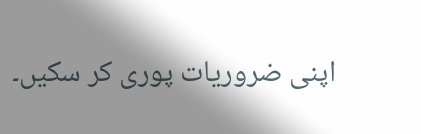اپنی ضروریات پوری کر سکیں۔